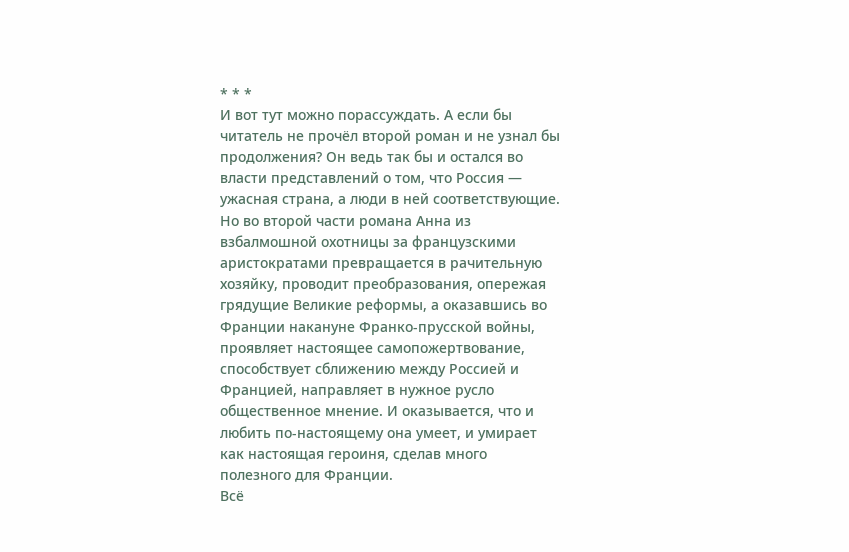* * *
И вот тут можно порассуждать. А если бы читатель не прочёл второй роман и не узнал бы продолжения? Он ведь так бы и остался во власти представлений о том, что Россия — ужасная страна, а люди в ней соответствующие. Но во второй части романа Анна из взбалмошной охотницы за французскими аристократами превращается в рачительную хозяйку, проводит преобразования, опережая грядущие Великие реформы, а оказавшись во Франции накануне Франко-прусской войны, проявляет настоящее самопожертвование, способствует сближению между Россией и Францией, направляет в нужное русло общественное мнение. И оказывается, что и любить по-настоящему она умеет, и умирает как настоящая героиня, сделав много полезного для Франции.
Всё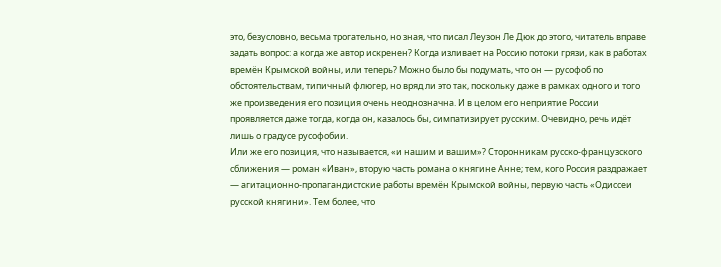это, безусловно, весьма трогательно, но зная, что писал Леузон Ле Дюк до этого, читатель вправе задать вопрос: а когда же автор искренен? Когда изливает на Россию потоки грязи, как в работах времён Крымской войны, или теперь? Можно было бы подумать, что он — русофоб по обстоятельствам, типичный флюгер, но вряд ли это так, поскольку даже в рамках одного и того же произведения его позиция очень неоднозначна. И в целом его неприятие России проявляется даже тогда, когда он, казалось бы, симпатизирует русским. Очевидно, речь идёт лишь о градусе русофобии.
Или же его позиция, что называется, «и нашим и вашим»? Сторонникам русско-французского сближения — роман «Иван», вторую часть романа о княгине Анне; тем, кого Россия раздражает — агитационно-пропагандистские работы времён Крымской войны, первую часть «Одиссеи русской княгини». Тем более, что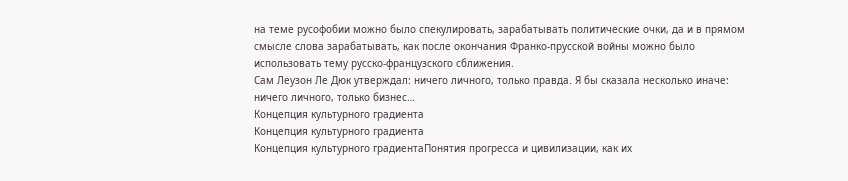на теме русофобии можно было спекулировать, зарабатывать политические очки, да и в прямом смысле слова зарабатывать, как после окончания Франко-прусской войны можно было использовать тему русско-французского сближения.
Сам Леузон Ле Дюк утверждал: ничего личного, только правда. Я бы сказала несколько иначе: ничего личного, только бизнес…
Концепция культурного градиента
Концепция культурного градиента
Концепция культурного градиентаПонятия прогресса и цивилизации, как их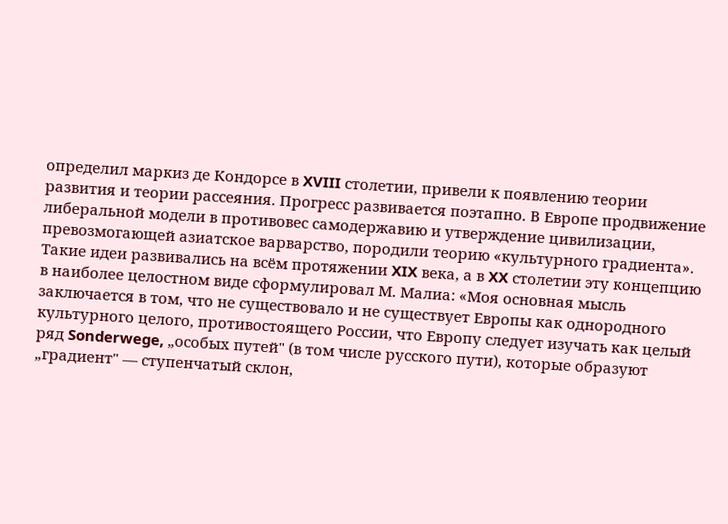определил маркиз де Кондорсе в XVIII столетии, привели к появлению теории развития и теории рассеяния. Прогресс развивается поэтапно. В Европе продвижение либеральной модели в противовес самодержавию и утверждение цивилизации, превозмогающей азиатское варварство, породили теорию «культурного градиента».
Такие идеи развивались на всём протяжении XIX века, а в XX столетии эту концепцию в наиболее целостном виде сформулировал М. Малиа: «Моя основная мысль заключается в том, что не существовало и не существует Европы как однородного культурного целого, противостоящего России, что Европу следует изучать как целый ряд Sonderwege, „особых путей" (в том числе русского пути), которые образуют „градиент" — ступенчатый склон,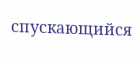спускающийся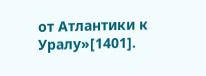от Атлантики к Уралу»[1401].